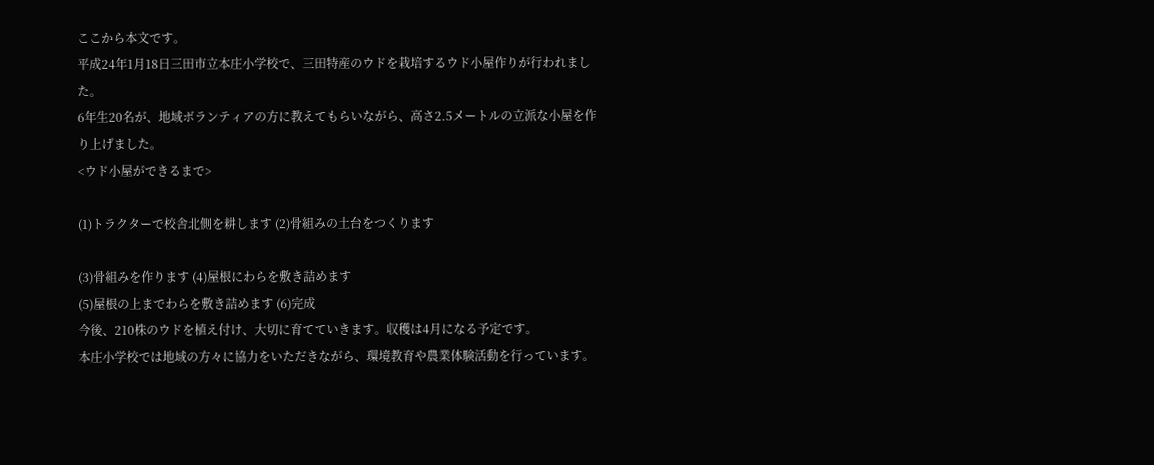ここから本文です。
平成24年1月18日三田市立本庄小学校で、三田特産のウドを栽培するウド小屋作りが行われました。
6年生20名が、地域ボランティアの方に教えてもらいながら、高さ2.5メートルの立派な小屋を作り上げました。
<ウド小屋ができるまで>

(1)トラクターで校舎北側を耕します (2)骨組みの土台をつくります

(3)骨組みを作ります (4)屋根にわらを敷き詰めます
(5)屋根の上までわらを敷き詰めます (6)完成
今後、210株のウドを植え付け、大切に育てていきます。収穫は4月になる予定です。
本庄小学校では地域の方々に協力をいただきながら、環境教育や農業体験活動を行っています。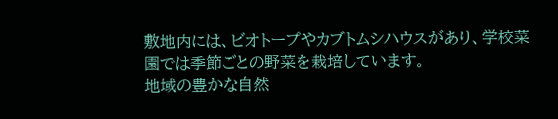敷地内には、ビオトープやカブトムシハウスがあり、学校菜園では季節ごとの野菜を栽培しています。
地域の豊かな自然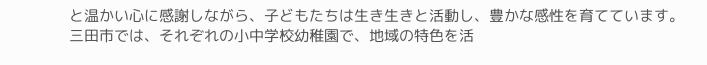と温かい心に感謝しながら、子どもたちは生き生きと活動し、豊かな感性を育てています。
三田市では、それぞれの小中学校幼稚園で、地域の特色を活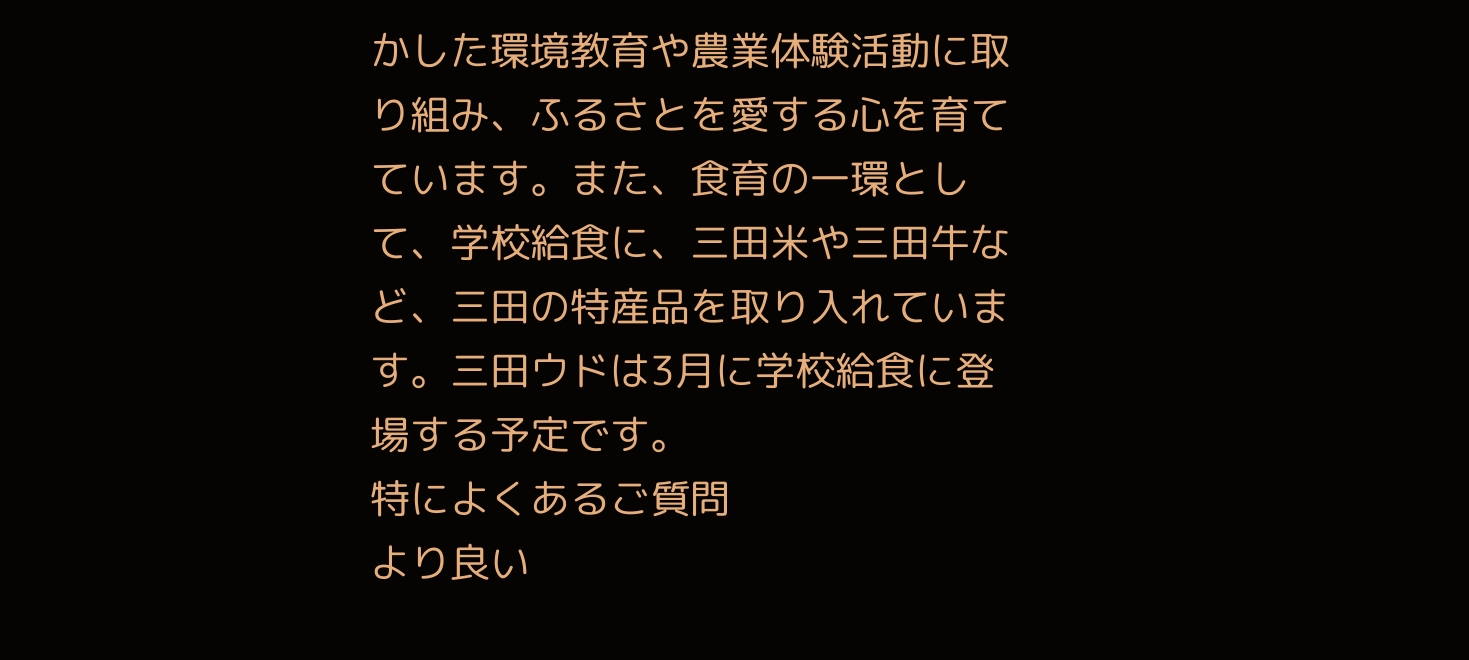かした環境教育や農業体験活動に取り組み、ふるさとを愛する心を育てています。また、食育の一環として、学校給食に、三田米や三田牛など、三田の特産品を取り入れています。三田ウドは3月に学校給食に登場する予定です。
特によくあるご質問
より良い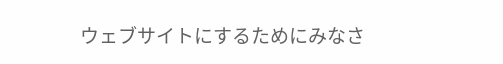ウェブサイトにするためにみなさ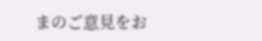まのご意見をお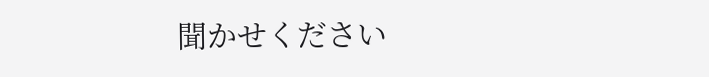聞かせください